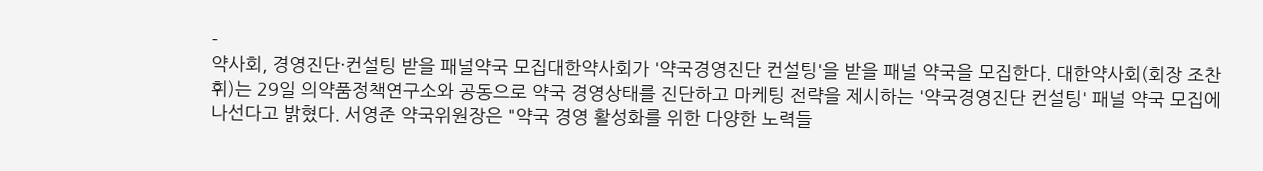-
약사회, 경영진단·컨설팅 받을 패널약국 모집대한약사회가 '약국경영진단 컨설팅'을 받을 패널 약국을 모집한다. 대한약사회(회장 조찬휘)는 29일 의약품정책연구소와 공동으로 약국 경영상태를 진단하고 마케팅 전략을 제시하는 '약국경영진단 컨설팅' 패널 약국 모집에 나선다고 밝혔다. 서영준 약국위원장은 "약국 경영 활성화를 위한 다양한 노력들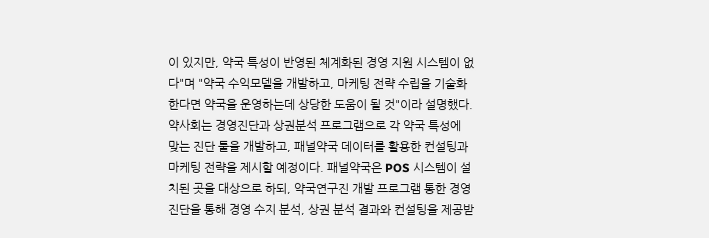이 있지만, 약국 특성이 반영된 체계화된 경영 지원 시스템이 없다"며 "약국 수익모델을 개발하고, 마케팅 전략 수립을 기술화한다면 약국을 운영하는데 상당한 도움이 될 것"이라 설명했다. 약사회는 경영진단과 상권분석 프로그램으로 각 약국 특성에 맞는 진단 툴을 개발하고, 패널약국 데이터를 활용한 컨설팅과 마케팅 전략을 제시할 예정이다. 패널약국은 POS 시스템이 설치된 곳을 대상으로 하되, 약국연구진 개발 프로그램 통한 경영진단을 통해 경영 수지 분석, 상권 분석 결과와 컨설팅을 제공받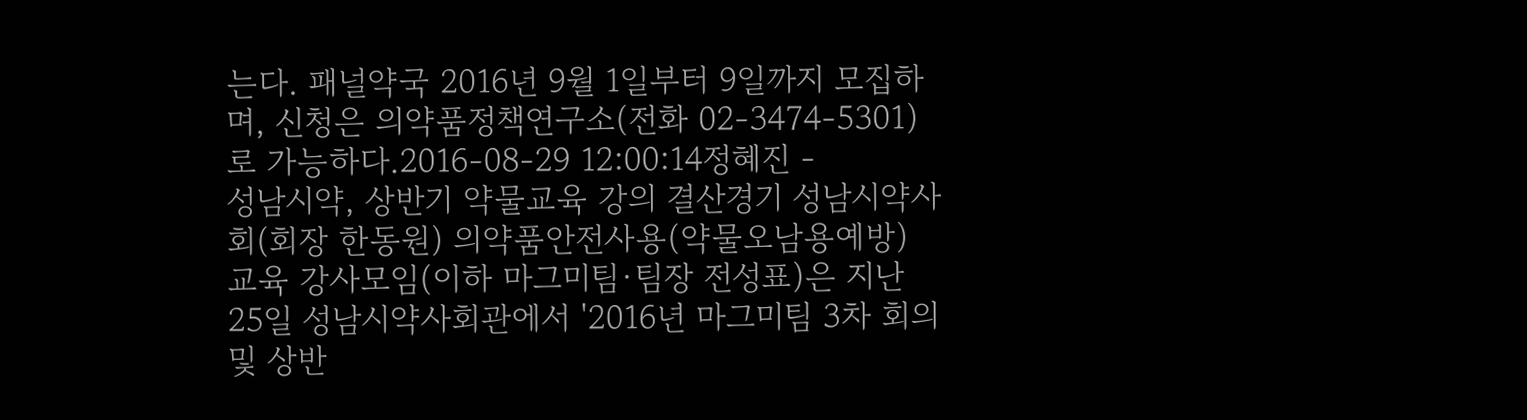는다. 패널약국 2016년 9월 1일부터 9일까지 모집하며, 신청은 의약품정책연구소(전화 02-3474-5301)로 가능하다.2016-08-29 12:00:14정혜진 -
성남시약, 상반기 약물교육 강의 결산경기 성남시약사회(회장 한동원) 의약품안전사용(약물오남용예방) 교육 강사모임(이하 마그미팀·팀장 전성표)은 지난 25일 성남시약사회관에서 '2016년 마그미팀 3차 회의 및 상반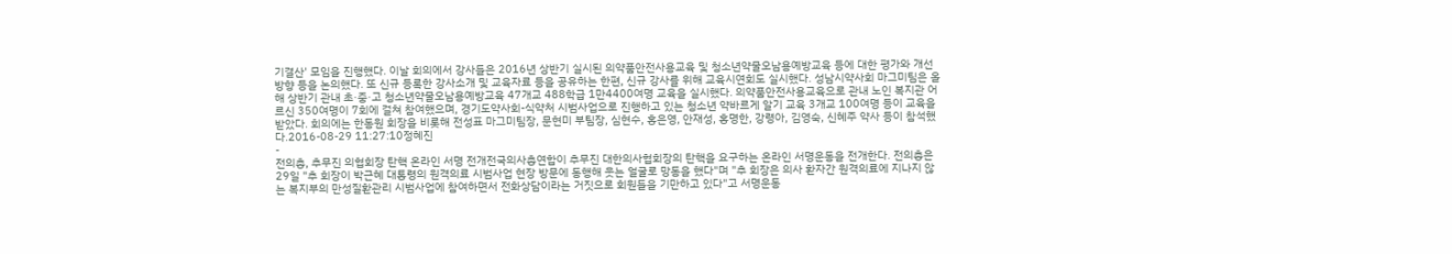기결산' 모임을 진행했다. 이날 회의에서 강사들은 2016년 상반기 실시된 의약품안전사용교육 및 청소년약물오남용예방교육 등에 대한 평가와 개선방향 등을 논의했다. 또 신규 등록한 강사소개 및 교육자료 등을 공유하는 한편, 신규 강사를 위해 교육시연회도 실시했다. 성남시약사회 마그미팀은 올해 상반기 관내 초·중·고 청소년약물오남용예방교육 47개교 488학급 1만4400여명 교육을 실시했다. 의약품안전사용교육으로 관내 노인 복지관 어르신 350여명이 7회에 걸쳐 참여했으며, 경기도약사회-식약처 시범사업으로 진행하고 있는 청소년 약바르게 알기 교육 3개교 100여명 등이 교육을 받았다. 회의에는 한동원 회장을 비롯해 전성표 마그미팀장, 문현미 부팀장, 심현수, 홍은영, 안재성, 홍명한, 강령아, 김영숙, 신혜주 약사 등이 참석했다.2016-08-29 11:27:10정혜진
-
전의총, 추무진 의협회장 탄핵 온라인 서명 전개전국의사총연합이 추무진 대한의사협회장의 탄핵을 요구하는 온라인 서명운동을 전개한다. 전의총은 29일 "추 회장이 박근혜 대통령의 원격의료 시범사업 현장 방문에 동행해 웃는 얼굴로 망동을 했다"며 "추 회장은 의사 환자간 원격의료에 지나지 않는 복지부의 만성질환관리 시범사업에 참여하면서 전화상담이라는 거짓으로 회원들을 기만하고 있다"고 서명운동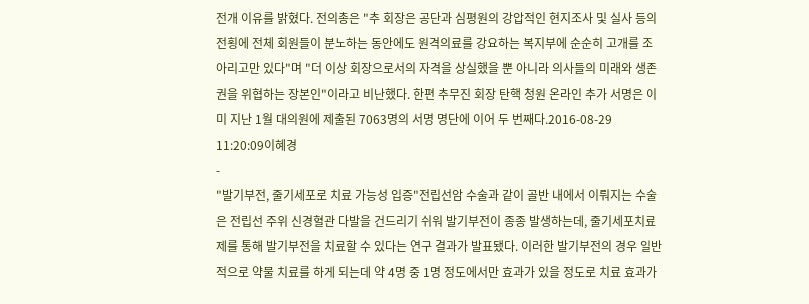전개 이유를 밝혔다. 전의총은 "추 회장은 공단과 심평원의 강압적인 현지조사 및 실사 등의 전횡에 전체 회원들이 분노하는 동안에도 원격의료를 강요하는 복지부에 순순히 고개를 조아리고만 있다"며 "더 이상 회장으로서의 자격을 상실했을 뿐 아니라 의사들의 미래와 생존권을 위협하는 장본인"이라고 비난했다. 한편 추무진 회장 탄핵 청원 온라인 추가 서명은 이미 지난 1월 대의원에 제출된 7063명의 서명 명단에 이어 두 번째다.2016-08-29 11:20:09이혜경
-
"발기부전, 줄기세포로 치료 가능성 입증"전립선암 수술과 같이 골반 내에서 이뤄지는 수술은 전립선 주위 신경혈관 다발을 건드리기 쉬워 발기부전이 종종 발생하는데, 줄기세포치료제를 통해 발기부전을 치료할 수 있다는 연구 결과가 발표됐다. 이러한 발기부전의 경우 일반적으로 약물 치료를 하게 되는데 약 4명 중 1명 정도에서만 효과가 있을 정도로 치료 효과가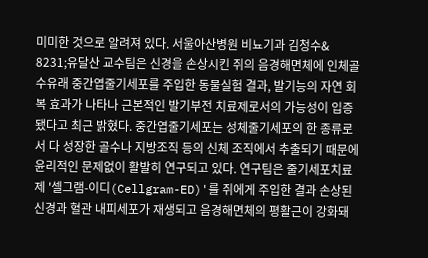미미한 것으로 알려져 있다. 서울아산병원 비뇨기과 김청수& 8231;유달산 교수팀은 신경을 손상시킨 쥐의 음경해면체에 인체골수유래 중간엽줄기세포를 주입한 동물실험 결과, 발기능의 자연 회복 효과가 나타나 근본적인 발기부전 치료제로서의 가능성이 입증됐다고 최근 밝혔다. 중간엽줄기세포는 성체줄기세포의 한 종류로서 다 성장한 골수나 지방조직 등의 신체 조직에서 추출되기 때문에 윤리적인 문제없이 활발히 연구되고 있다. 연구팀은 줄기세포치료제 '셀그램-이디(Cellgram-ED)'를 쥐에게 주입한 결과 손상된 신경과 혈관 내피세포가 재생되고 음경해면체의 평활근이 강화돼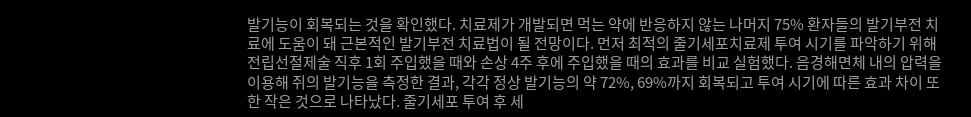발기능이 회복되는 것을 확인했다. 치료제가 개발되면 먹는 약에 반응하지 않는 나머지 75% 환자들의 발기부전 치료에 도움이 돼 근본적인 발기부전 치료법이 될 전망이다. 먼저 최적의 줄기세포치료제 투여 시기를 파악하기 위해 전립선절제술 직후 1회 주입했을 때와 손상 4주 후에 주입했을 때의 효과를 비교 실험했다. 음경해면체 내의 압력을 이용해 쥐의 발기능을 측정한 결과, 각각 정상 발기능의 약 72%, 69%까지 회복되고 투여 시기에 따른 효과 차이 또한 작은 것으로 나타났다. 줄기세포 투여 후 세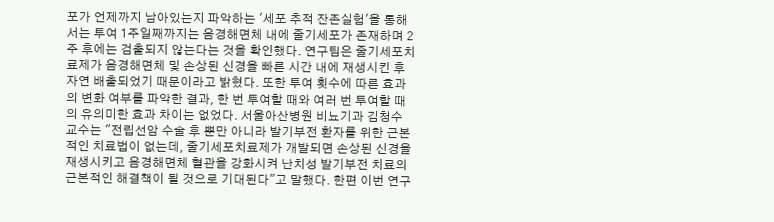포가 언제까지 남아있는지 파악하는 '세포 추적 잔존실험'을 통해서는 투여 1주일째까지는 음경해면체 내에 줄기세포가 존재하며 2주 후에는 검출되지 않는다는 것을 확인했다. 연구팀은 줄기세포치료제가 음경해면체 및 손상된 신경을 빠른 시간 내에 재생시킨 후 자연 배출되었기 때문이라고 밝혔다. 또한 투여 횟수에 따른 효과의 변화 여부를 파악한 결과, 한 번 투여할 때와 여러 번 투여할 때의 유의미한 효과 차이는 없었다. 서울아산병원 비뇨기과 김청수 교수는 "전립선암 수술 후 뿐만 아니라 발기부전 환자를 위한 근본적인 치료법이 없는데, 줄기세포치료제가 개발되면 손상된 신경을 재생시키고 음경해면체 혈관을 강화시켜 난치성 발기부전 치료의 근본적인 해결책이 될 것으로 기대된다"고 말했다. 한편 이번 연구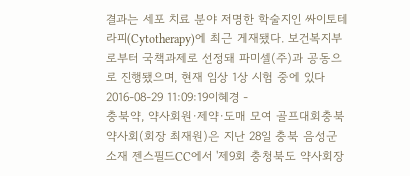결과는 세포 치료 분야 저명한 학술지인 싸이토테라피(Cytotherapy)에 최근 게재됐다. 보건복지부로부터 국책과제로 선정돼 파미셀(주)과 공동으로 진행됐으며, 현재 임상 1상 시험 중에 있다2016-08-29 11:09:19이혜경 -
충북약, 약사회원·제약·도매 모여 골프대회충북약사회(회장 최재원)은 지난 28일 충북 음성군 소재 젠스필드CC에서 '제9회 충청북도 약사회장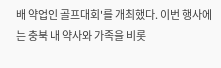배 약업인 골프대회'를 개최했다. 이번 행사에는 충북 내 약사와 가족을 비롯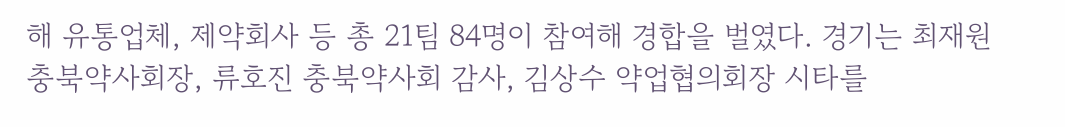해 유통업체, 제약회사 등 총 21팀 84명이 참여해 경합을 벌였다. 경기는 최재원 충북약사회장, 류호진 충북약사회 감사, 김상수 약업협의회장 시타를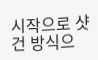시작으로 샷건 방식으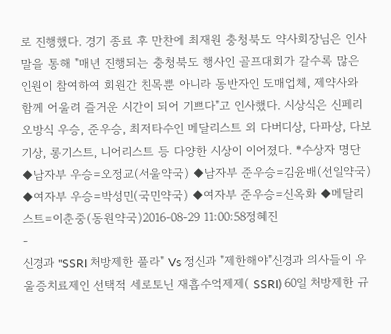로 진행했다. 경기 종료 후 만찬에 최재원 충청북도 약사회장님은 인사말을 통해 "매년 진행되는 충청북도 행사인 골프대회가 갈수록 많은 인원이 참여하여 회원간 친목뿐 아니라 동반자인 도매업체, 제약사와 함께 어울려 즐거운 시간이 되어 기쁘다"고 인사했다. 시상식은 신페리오방식 우승, 준우승, 최저타수인 메달리스트 외 다버디상, 다파상, 다보기상, 롱기스트, 니어리스트 등 다양한 시상이 이어졌다. *수상자 명단 ◆남자부 우승=오정교(서울약국) ◆남자부 준우승=김윤배(선일약국) ◆여자부 우승=박성민(국민약국) ◆여자부 준우승=신옥화 ◆메달리스트=이춘중(동원약국)2016-08-29 11:00:58정혜진
-
신경과 "SSRI 처방제한 풀라" Vs 정신과 "제한해야"신경과 의사들이 우울증치료제인 선택적 세로토닌 재흡수억제제( SSRI) 60일 처방제한 규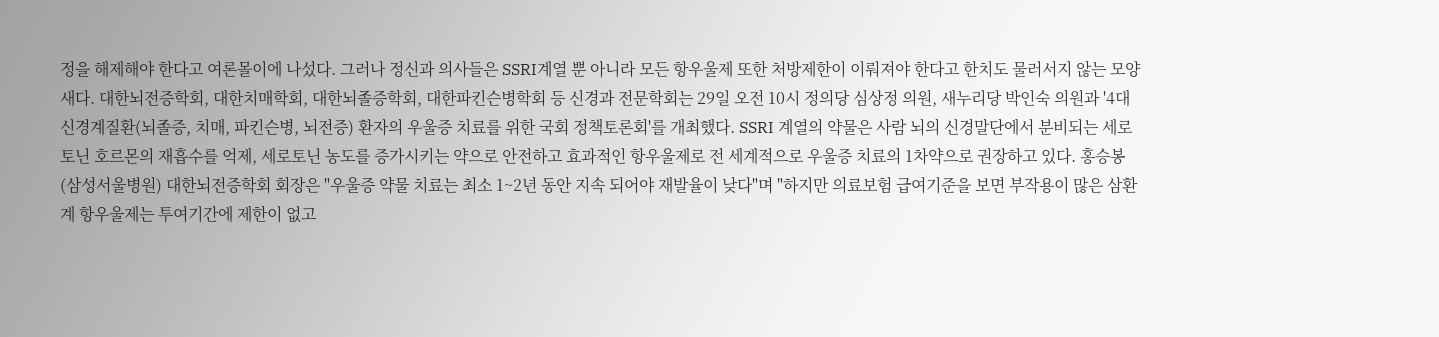정을 해제해야 한다고 여론몰이에 나섰다. 그러나 정신과 의사들은 SSRI계열 뿐 아니라 모든 항우울제 또한 처방제한이 이뤄져야 한다고 한치도 물러서지 않는 모양새다. 대한뇌전증학회, 대한치매학회, 대한뇌졸증학회, 대한파킨슨병학회 등 신경과 전문학회는 29일 오전 10시 정의당 심상정 의원, 새누리당 박인숙 의원과 '4대 신경계질환(뇌졸증, 치매, 파킨슨병, 뇌전증) 환자의 우울증 치료를 위한 국회 정책토론회'를 개최했다. SSRI 계열의 약물은 사람 뇌의 신경말단에서 분비되는 세로토닌 호르몬의 재흡수를 억제, 세로토닌 농도를 증가시키는 약으로 안전하고 효과적인 항우울제로 전 세계적으로 우울증 치료의 1차약으로 권장하고 있다. 홍승봉(삼성서울병원) 대한뇌전증학회 회장은 "우울증 약물 치료는 최소 1~2년 동안 지속 되어야 재발율이 낮다"며 "하지만 의료보험 급여기준을 보면 부작용이 많은 삼환계 항우울제는 투여기간에 제한이 없고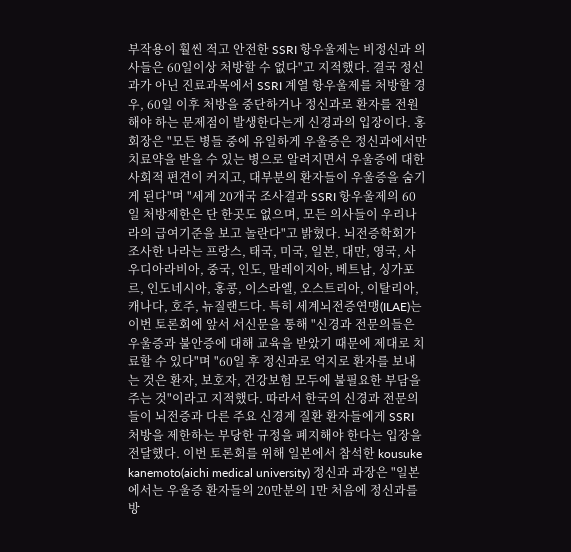부작용이 훨씬 적고 안전한 SSRI 항우울제는 비정신과 의사들은 60일이상 처방할 수 없다"고 지적했다. 결국 정신과가 아닌 진료과목에서 SSRI 계열 항우울제를 처방할 경우, 60일 이후 처방을 중단하거나 정신과로 환자를 전원해야 하는 문제점이 발생한다는게 신경과의 입장이다. 홍 회장은 "모든 병들 중에 유일하게 우울증은 정신과에서만 치료약을 받을 수 있는 병으로 알려지면서 우울증에 대한 사회적 편견이 커지고, 대부분의 환자들이 우울증을 숨기게 된다"며 "세계 20개국 조사결과 SSRI 항우울제의 60일 처방제한은 단 한곳도 없으며, 모든 의사들이 우리나라의 급여기준을 보고 놀란다"고 밝혔다. 뇌전증학회가 조사한 나라는 프랑스, 태국, 미국, 일본, 대만, 영국, 사우디아라비아, 중국, 인도, 말레이지아, 베트남, 싱가포르, 인도네시아, 홍콩, 이스라엘, 오스트리아, 이탈리아, 캐나다, 호주, 뉴질랜드다. 특히 세계뇌전증연맹(ILAE)는 이번 토론회에 앞서 서신문을 통해 "신경과 전문의들은 우울증과 불안증에 대해 교육을 받았기 때문에 제대로 치료할 수 있다"며 "60일 후 정신과로 억지로 환자를 보내는 것은 환자, 보호자, 건강보험 모두에 불필요한 부담을 주는 것"이라고 지적했다. 따라서 한국의 신경과 전문의들이 뇌전증과 다른 주요 신경계 질환 환자들에게 SSRI 처방을 제한하는 부당한 규정을 폐지해야 한다는 입장을 전달했다. 이번 토론회를 위해 일본에서 참석한 kousuke kanemoto(aichi medical university) 정신과 과장은 "일본에서는 우울증 환자들의 20만분의 1만 처음에 정신과를 방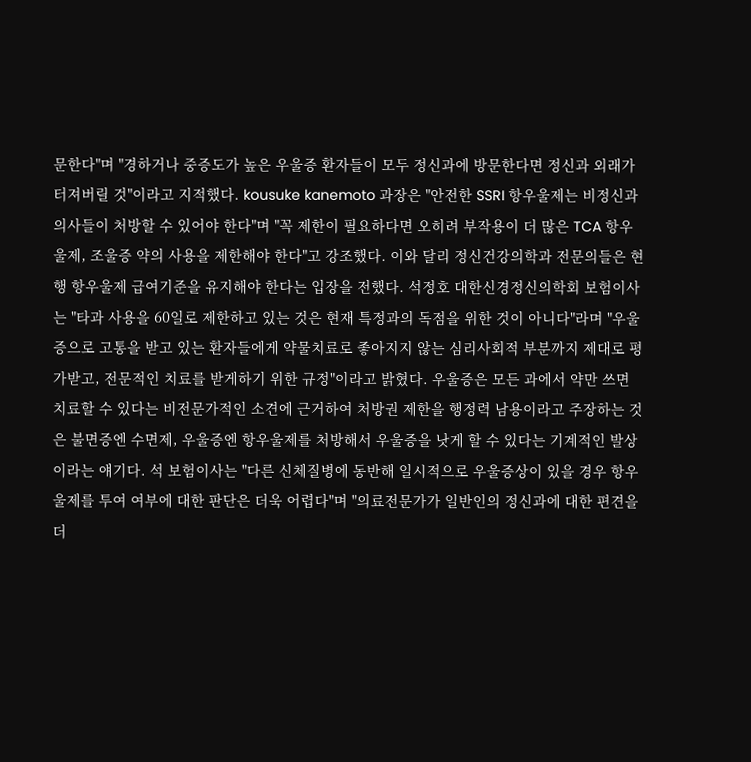문한다"며 "경하거나 중증도가 높은 우울증 환자들이 모두 정신과에 방문한다면 정신과 외래가 터져버릴 것"이라고 지적했다. kousuke kanemoto 과장은 "안전한 SSRI 항우울제는 비정신과 의사들이 처방할 수 있어야 한다"며 "꼭 제한이 필요하다면 오히려 부작용이 더 많은 TCA 항우울제, 조울증 약의 사용을 제한해야 한다"고 강조했다. 이와 달리 정신건강의학과 전문의들은 현행 항우울제 급여기준을 유지해야 한다는 입장을 전했다. 석정호 대한신경정신의학회 보험이사는 "타과 사용을 60일로 제한하고 있는 것은 현재 특정과의 독점을 위한 것이 아니다"라며 "우울증으로 고통을 받고 있는 환자들에게 약물치료로 좋아지지 않는 심리사회적 부분까지 제대로 평가받고, 전문적인 치료를 받게하기 위한 규정"이라고 밝혔다. 우울증은 모든 과에서 약만 쓰면 치료할 수 있다는 비전문가적인 소견에 근거하여 처방권 제한을 행정력 남용이라고 주장하는 것은 불면증엔 수면제, 우울증엔 항우울제를 처방해서 우울증을 낫게 할 수 있다는 기계적인 발상이라는 얘기다. 석 보험이사는 "다른 신체질병에 동반해 일시적으로 우울증상이 있을 경우 항우울제를 투여 여부에 대한 판단은 더욱 어렵다"며 "의료전문가가 일반인의 정신과에 대한 편견을 더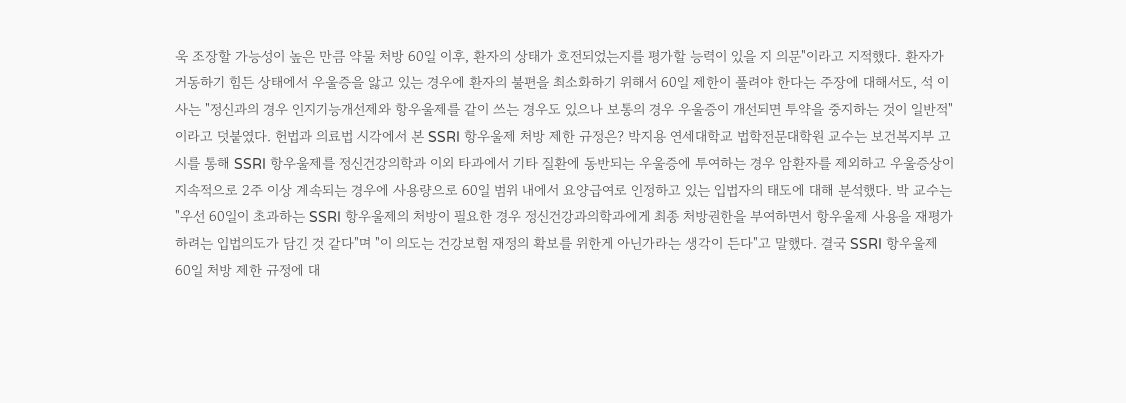욱 조장할 가능성이 높은 만큼 약물 처방 60일 이후, 환자의 상태가 호전되었는지를 평가할 능력이 있을 지 의문"이라고 지적했다. 환자가 거동하기 힘든 상태에서 우울증을 앓고 있는 경우에 환자의 불편을 최소화하기 위해서 60일 제한이 풀려야 한다는 주장에 대해서도, 석 이사는 "정신과의 경우 인지기능개선제와 항우울제를 같이 쓰는 경우도 있으나 보통의 경우 우울증이 개선되면 투약을 중지하는 것이 일반적"이라고 덧붙였다. 헌법과 의료법 시각에서 본 SSRI 항우울제 처방 제한 규정은? 박지용 연세대학교 법학전문대학원 교수는 보건복지부 고시를 통해 SSRI 항우울제를 정신건강의학과 이외 타과에서 기타 질환에 동반되는 우울증에 투여하는 경우 암환자를 제외하고 우울증상이 지속적으로 2주 이상 계속되는 경우에 사용량으로 60일 범위 내에서 요양급여로 인정하고 있는 입법자의 태도에 대해 분석했다. 박 교수는 "우선 60일이 초과하는 SSRI 항우울제의 처방이 필요한 경우 정신건강과의학과에게 최종 처방권한을 부여하면서 항우울제 사용을 재평가하려는 입법의도가 담긴 것 같다"며 "이 의도는 건강보험 재정의 확보를 위한게 아닌가라는 생각이 든다"고 말했다. 결국 SSRI 항우울제 60일 처방 제한 규정에 대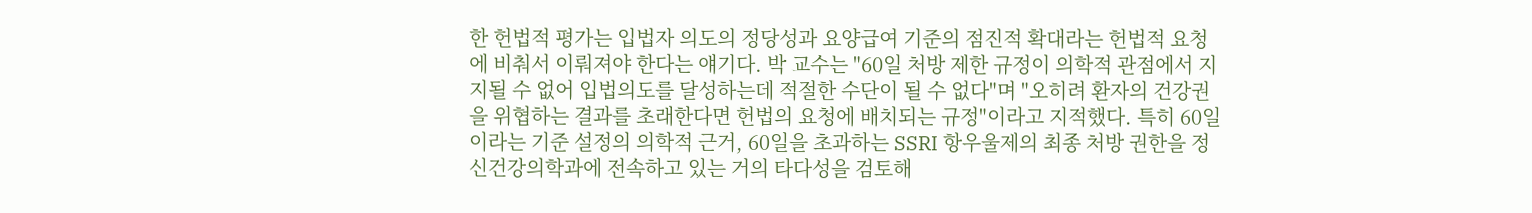한 헌법적 평가는 입법자 의도의 정당성과 요양급여 기준의 점진적 확대라는 헌법적 요청에 비춰서 이뤄져야 한다는 얘기다. 박 교수는 "60일 처방 제한 규정이 의학적 관점에서 지지될 수 없어 입법의도를 달성하는데 적절한 수단이 될 수 없다"며 "오히려 환자의 건강권을 위협하는 결과를 초래한다면 헌법의 요청에 배치되는 규정"이라고 지적했다. 특히 60일이라는 기준 설정의 의학적 근거, 60일을 초과하는 SSRI 항우울제의 최종 처방 권한을 정신건강의학과에 전속하고 있는 거의 타다성을 검토해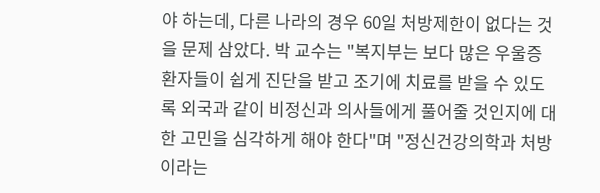야 하는데, 다른 나라의 경우 60일 처방제한이 없다는 것을 문제 삼았다. 박 교수는 "복지부는 보다 많은 우울증 환자들이 쉽게 진단을 받고 조기에 치료를 받을 수 있도록 외국과 같이 비정신과 의사들에게 풀어줄 것인지에 대한 고민을 심각하게 해야 한다"며 "정신건강의학과 처방이라는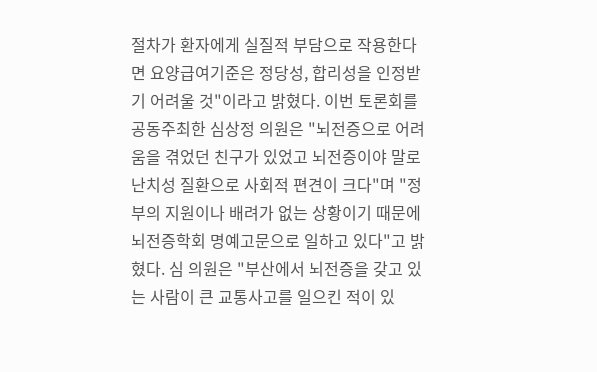절차가 환자에게 실질적 부담으로 작용한다면 요양급여기준은 정당성, 합리성을 인정받기 어려울 것"이라고 밝혔다. 이번 토론회를 공동주최한 심상정 의원은 "뇌전증으로 어려움을 겪었던 친구가 있었고 뇌전증이야 말로 난치성 질환으로 사회적 편견이 크다"며 "정부의 지원이나 배려가 없는 상황이기 때문에 뇌전증학회 명예고문으로 일하고 있다"고 밝혔다. 심 의원은 "부산에서 뇌전증을 갖고 있는 사람이 큰 교통사고를 일으킨 적이 있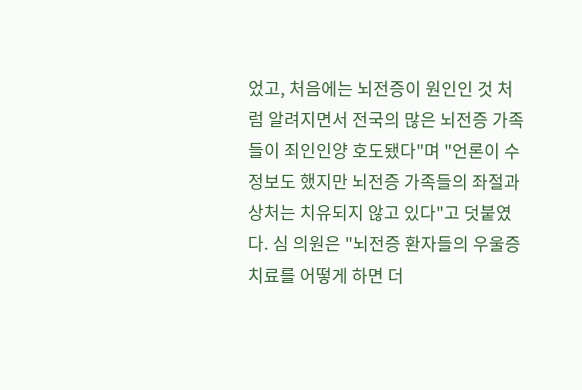었고, 처음에는 뇌전증이 원인인 것 처럼 알려지면서 전국의 많은 뇌전증 가족들이 죄인인양 호도됐다"며 "언론이 수정보도 했지만 뇌전증 가족들의 좌절과 상처는 치유되지 않고 있다"고 덧붙였다. 심 의원은 "뇌전증 환자들의 우울증 치료를 어떻게 하면 더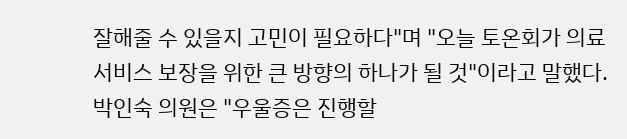잘해줄 수 있을지 고민이 필요하다"며 "오늘 토온회가 의료서비스 보장을 위한 큰 방향의 하나가 될 것"이라고 말했다. 박인숙 의원은 "우울증은 진행할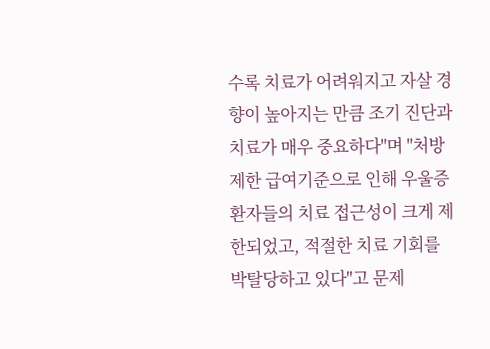수록 치료가 어려워지고 자살 경향이 높아지는 만큼 조기 진단과 치료가 매우 중요하다"며 "처방제한 급여기준으로 인해 우울증 환자들의 치료 접근성이 크게 제한되었고, 적절한 치료 기회를 박탈당하고 있다"고 문제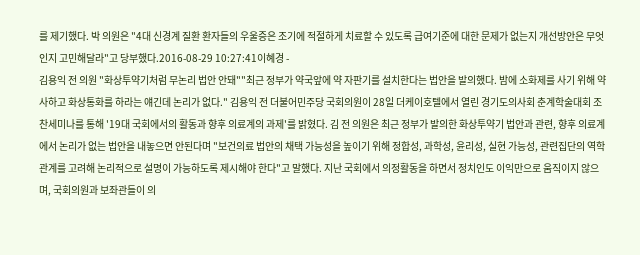를 제기했다. 박 의원은 "4대 신경계 질환 환자들의 우울증은 조기에 적절하게 치료할 수 있도록 급여기준에 대한 문제가 없는지 개선방안은 무엇인지 고민해달라"고 당부했다.2016-08-29 10:27:41이혜경 -
김용익 전 의원 "화상투약기처럼 무논리 법안 안돼""최근 정부가 약국앞에 약 자판기를 설치한다는 법안을 발의했다. 밤에 소화제를 사기 위해 약사하고 화상통화를 하라는 얘긴데 논리가 없다." 김용익 전 더불어민주당 국회의원이 28일 더케이호텔에서 열린 경기도의사회 춘계학술대회 조찬세미나를 통해 '19대 국회에서의 활동과 향후 의료계의 과제'를 밝혔다. 김 전 의원은 최근 정부가 발의한 화상투약기 법안과 관련, 향후 의료계에서 논리가 없는 법안을 내놓으면 안된다며 "보건의료 법안의 채택 가능성을 높이기 위해 정합성, 과학성, 윤리성, 실현 가능성, 관련집단의 역학관계를 고려해 논리적으로 설명이 가능하도록 제시해야 한다"고 말했다. 지난 국회에서 의정활동을 하면서 정치인도 이익만으로 움직이지 않으며, 국회의원과 보좌관들이 의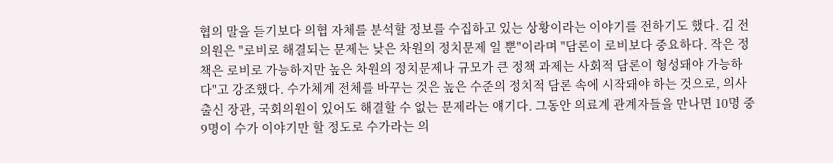협의 말을 듣기보다 의협 자체를 분석할 정보를 수집하고 있는 상황이라는 이야기를 전하기도 했다. 김 전 의원은 "로비로 해결되는 문제는 낮은 차원의 정치문제 일 뿐"이라며 "담론이 로비보다 중요하다. 작은 정책은 로비로 가능하지만 높은 차원의 정치문제나 규모가 큰 정책 과제는 사회적 담론이 형성돼야 가능하다"고 강조했다. 수가체계 전체를 바꾸는 것은 높은 수준의 정치적 담론 속에 시작돼야 하는 것으로, 의사 출신 장관, 국회의원이 있어도 해결할 수 없는 문제라는 얘기다. 그동안 의료계 관계자들을 만나면 10명 중 9명이 수가 이야기만 할 정도로 수가라는 의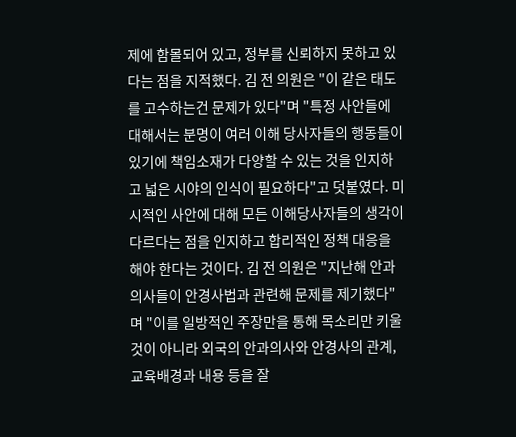제에 함몰되어 있고, 정부를 신뢰하지 못하고 있다는 점을 지적했다. 김 전 의원은 "이 같은 태도를 고수하는건 문제가 있다"며 "특정 사안들에 대해서는 분명이 여러 이해 당사자들의 행동들이 있기에 책임소재가 다양할 수 있는 것을 인지하고 넓은 시야의 인식이 필요하다"고 덧붙였다. 미시적인 사안에 대해 모든 이해당사자들의 생각이 다르다는 점을 인지하고 합리적인 정책 대응을 해야 한다는 것이다. 김 전 의원은 "지난해 안과 의사들이 안경사법과 관련해 문제를 제기했다"며 "이를 일방적인 주장만을 통해 목소리만 키울 것이 아니라 외국의 안과의사와 안경사의 관계, 교육배경과 내용 등을 잘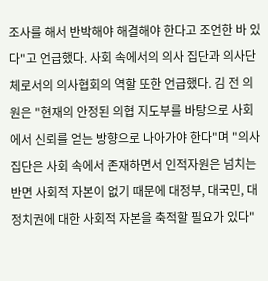조사를 해서 반박해야 해결해야 한다고 조언한 바 있다"고 언급했다. 사회 속에서의 의사 집단과 의사단체로서의 의사협회의 역할 또한 언급했다. 김 전 의원은 "현재의 안정된 의협 지도부를 바탕으로 사회에서 신뢰를 얻는 방향으로 나아가야 한다"며 "의사 집단은 사회 속에서 존재하면서 인적자원은 넘치는 반면 사회적 자본이 없기 때문에 대정부, 대국민, 대정치권에 대한 사회적 자본을 축적할 필요가 있다"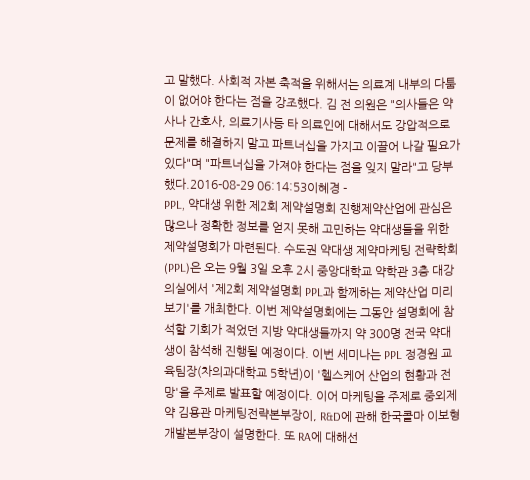고 말했다. 사회적 자본 축적을 위해서는 의료계 내부의 다툼이 없어야 한다는 점을 강조했다. 김 전 의원은 "의사들은 약사나 간호사, 의료기사등 타 의료인에 대해서도 강압적으로 문제를 해결하지 말고 파트너십을 가지고 이끌어 나갈 필요가 있다"며 "파트너십을 가져야 한다는 점을 잊지 말라"고 당부했다.2016-08-29 06:14:53이혜경 -
PPL, 약대생 위한 제2회 제약설명회 진행제약산업에 관심은 많으나 정확한 정보를 얻지 못해 고민하는 약대생들을 위한 제약설명회가 마련된다. 수도권 약대생 제약마케팅 전략학회(PPL)은 오는 9월 3일 오후 2시 중앙대학교 약학관 3층 대강의실에서 '제2회 제약설명회 PPL과 함께하는 제약산업 미리보기'를 개최한다. 이번 제약설명회에는 그동안 설명회에 참석할 기회가 적었던 지방 약대생들까지 약 300명 전국 약대생이 참석해 진행될 예정이다. 이번 세미나는 PPL 정경원 교육팀장(차의과대학교 5학년)이 '헬스케어 산업의 현황과 전망'을 주제로 발표할 예정이다. 이어 마케팅을 주제로 중외제약 김용관 마케팅전략본부장이, R&D에 관해 한국콜마 이보형 개발본부장이 설명한다. 또 RA에 대해선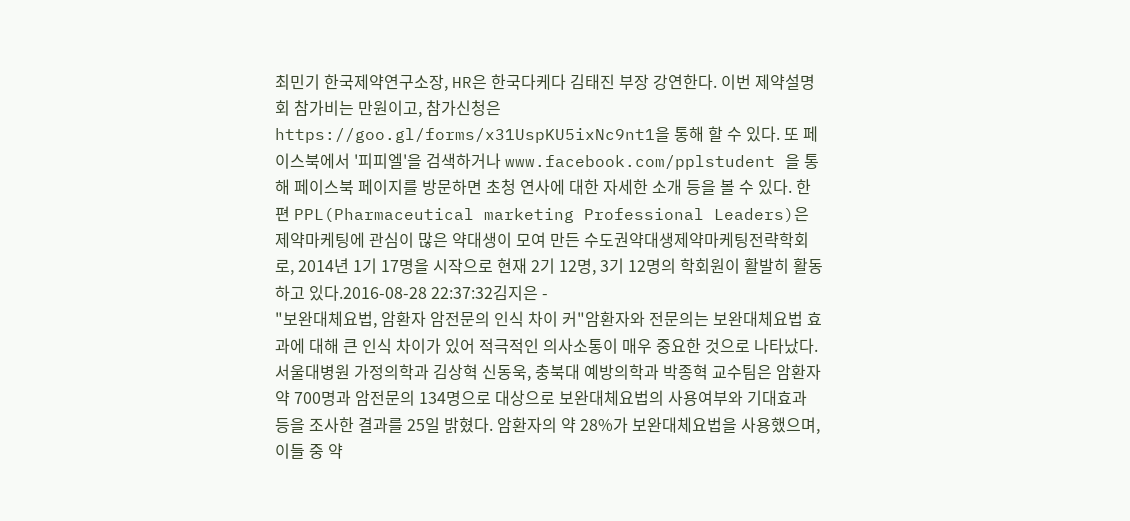최민기 한국제약연구소장, HR은 한국다케다 김태진 부장 강연한다. 이번 제약설명회 참가비는 만원이고, 참가신청은 https://goo.gl/forms/x31UspKU5ixNc9nt1을 통해 할 수 있다. 또 페이스북에서 '피피엘'을 검색하거나 www.facebook.com/pplstudent 을 통해 페이스북 페이지를 방문하면 초청 연사에 대한 자세한 소개 등을 볼 수 있다. 한편 PPL(Pharmaceutical marketing Professional Leaders)은 제약마케팅에 관심이 많은 약대생이 모여 만든 수도권약대생제약마케팅전략학회로, 2014년 1기 17명을 시작으로 현재 2기 12명, 3기 12명의 학회원이 활발히 활동하고 있다.2016-08-28 22:37:32김지은 -
"보완대체요법, 암환자 암전문의 인식 차이 커"암환자와 전문의는 보완대체요법 효과에 대해 큰 인식 차이가 있어 적극적인 의사소통이 매우 중요한 것으로 나타났다. 서울대병원 가정의학과 김상혁 신동욱, 충북대 예방의학과 박종혁 교수팀은 암환자 약 700명과 암전문의 134명으로 대상으로 보완대체요법의 사용여부와 기대효과 등을 조사한 결과를 25일 밝혔다. 암환자의 약 28%가 보완대체요법을 사용했으며, 이들 중 약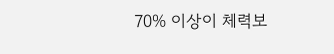70% 이상이 체력보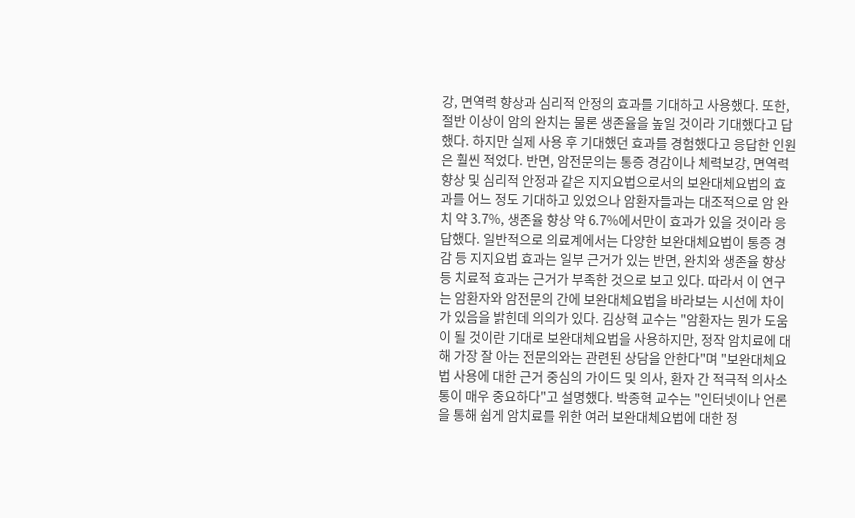강, 면역력 향상과 심리적 안정의 효과를 기대하고 사용했다. 또한, 절반 이상이 암의 완치는 물론 생존율을 높일 것이라 기대했다고 답했다. 하지만 실제 사용 후 기대했던 효과를 경험했다고 응답한 인원은 훨씬 적었다. 반면, 암전문의는 통증 경감이나 체력보강, 면역력 향상 및 심리적 안정과 같은 지지요법으로서의 보완대체요법의 효과를 어느 정도 기대하고 있었으나 암환자들과는 대조적으로 암 완치 약 3.7%, 생존율 향상 약 6.7%에서만이 효과가 있을 것이라 응답했다. 일반적으로 의료계에서는 다양한 보완대체요법이 통증 경감 등 지지요법 효과는 일부 근거가 있는 반면, 완치와 생존율 향상 등 치료적 효과는 근거가 부족한 것으로 보고 있다. 따라서 이 연구는 암환자와 암전문의 간에 보완대체요법을 바라보는 시선에 차이가 있음을 밝힌데 의의가 있다. 김상혁 교수는 "암환자는 뭔가 도움이 될 것이란 기대로 보완대체요법을 사용하지만, 정작 암치료에 대해 가장 잘 아는 전문의와는 관련된 상담을 안한다"며 "보완대체요법 사용에 대한 근거 중심의 가이드 및 의사, 환자 간 적극적 의사소통이 매우 중요하다"고 설명했다. 박종혁 교수는 "인터넷이나 언론을 통해 쉽게 암치료를 위한 여러 보완대체요법에 대한 정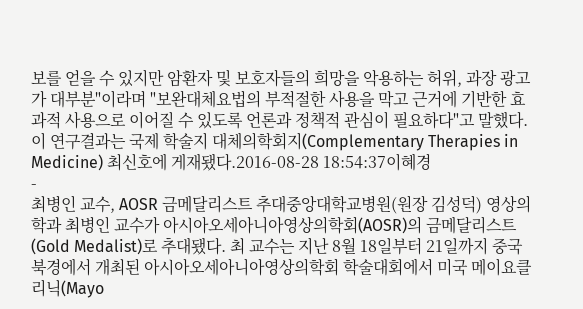보를 얻을 수 있지만 암환자 및 보호자들의 희망을 악용하는 허위, 과장 광고가 대부분"이라며 "보완대체요법의 부적절한 사용을 막고 근거에 기반한 효과적 사용으로 이어질 수 있도록 언론과 정책적 관심이 필요하다"고 말했다. 이 연구결과는 국제 학술지 대체의학회지(Complementary Therapies in Medicine) 최신호에 게재됐다.2016-08-28 18:54:37이혜경
-
최병인 교수, AOSR 금메달리스트 추대중앙대학교병원(원장 김성덕) 영상의학과 최병인 교수가 아시아오세아니아영상의학회(AOSR)의 금메달리스트(Gold Medalist)로 추대됐다. 최 교수는 지난 8월 18일부터 21일까지 중국 북경에서 개최된 아시아오세아니아영상의학회 학술대회에서 미국 메이요클리닉(Mayo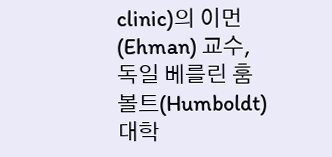clinic)의 이먼(Ehman) 교수, 독일 베를린 훔볼트(Humboldt)대학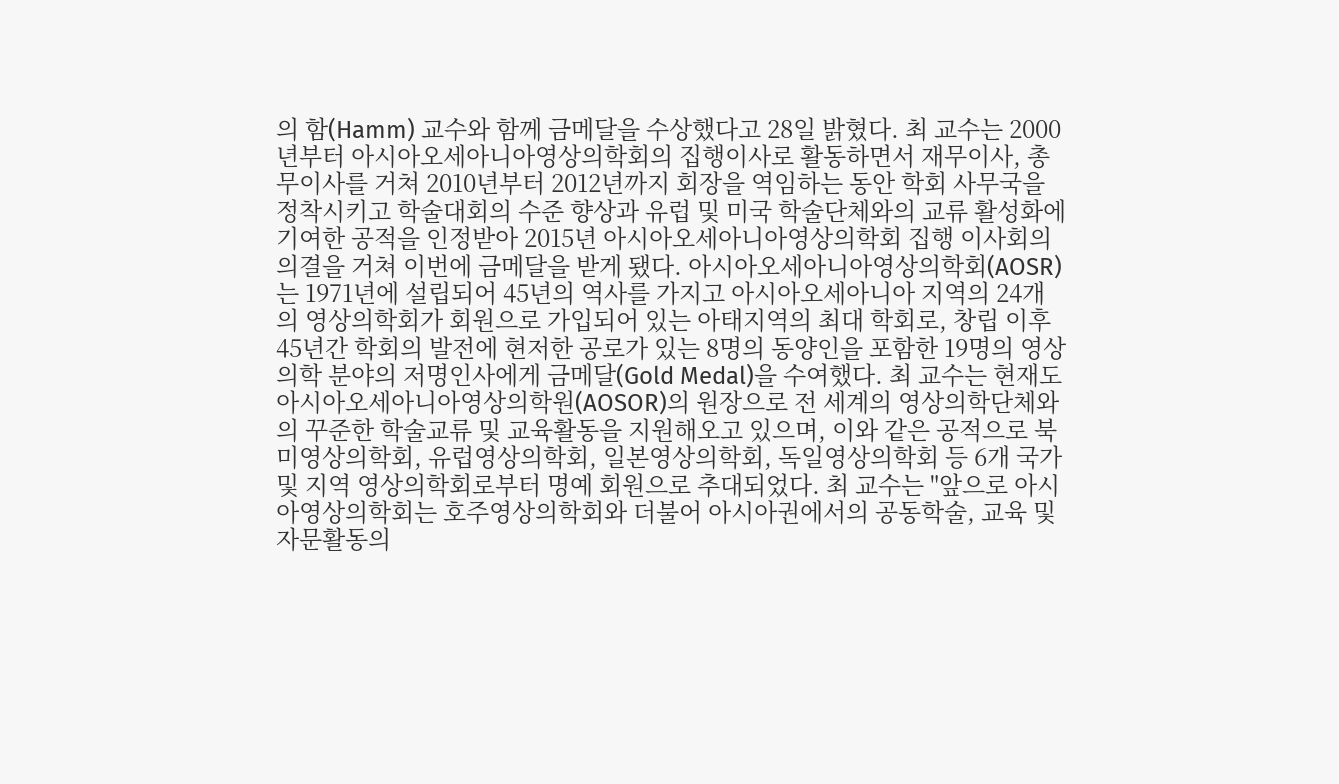의 함(Hamm) 교수와 함께 금메달을 수상했다고 28일 밝혔다. 최 교수는 2000년부터 아시아오세아니아영상의학회의 집행이사로 활동하면서 재무이사, 총무이사를 거쳐 2010년부터 2012년까지 회장을 역임하는 동안 학회 사무국을 정착시키고 학술대회의 수준 향상과 유럽 및 미국 학술단체와의 교류 활성화에 기여한 공적을 인정받아 2015년 아시아오세아니아영상의학회 집행 이사회의 의결을 거쳐 이번에 금메달을 받게 됐다. 아시아오세아니아영상의학회(AOSR)는 1971년에 설립되어 45년의 역사를 가지고 아시아오세아니아 지역의 24개의 영상의학회가 회원으로 가입되어 있는 아태지역의 최대 학회로, 창립 이후 45년간 학회의 발전에 현저한 공로가 있는 8명의 동양인을 포함한 19명의 영상의학 분야의 저명인사에게 금메달(Gold Medal)을 수여했다. 최 교수는 현재도 아시아오세아니아영상의학원(AOSOR)의 원장으로 전 세계의 영상의학단체와의 꾸준한 학술교류 및 교육활동을 지원해오고 있으며, 이와 같은 공적으로 북미영상의학회, 유럽영상의학회, 일본영상의학회, 독일영상의학회 등 6개 국가 및 지역 영상의학회로부터 명예 회원으로 추대되었다. 최 교수는 "앞으로 아시아영상의학회는 호주영상의학회와 더불어 아시아권에서의 공동학술, 교육 및 자문활동의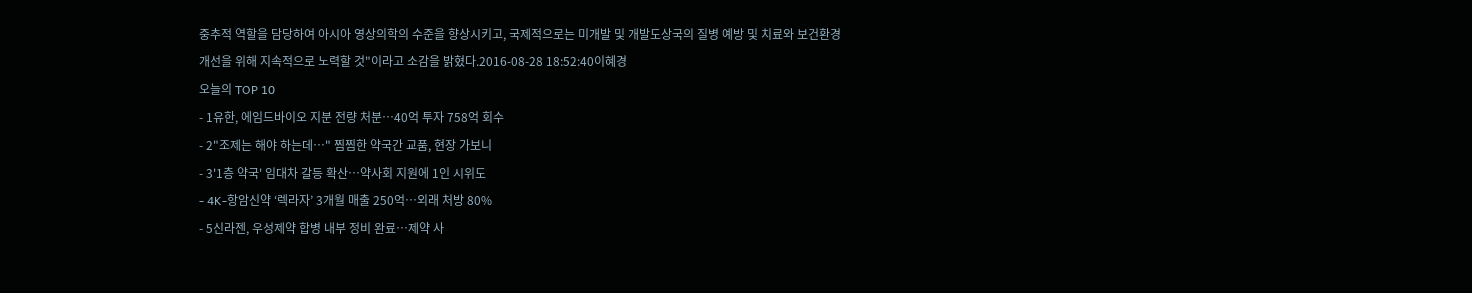중추적 역할을 담당하여 아시아 영상의학의 수준을 향상시키고, 국제적으로는 미개발 및 개발도상국의 질병 예방 및 치료와 보건환경개선을 위해 지속적으로 노력할 것"이라고 소감을 밝혔다.2016-08-28 18:52:40이혜경
오늘의 TOP 10
- 1유한, 에임드바이오 지분 전량 처분…40억 투자 758억 회수
- 2"조제는 해야 하는데…" 찜찜한 약국간 교품, 현장 가보니
- 3'1층 약국' 임대차 갈등 확산…약사회 지원에 1인 시위도
- 4K-항암신약 ‘렉라자’ 3개월 매출 250억…외래 처방 80%
- 5신라젠, 우성제약 합병 내부 정비 완료…제약 사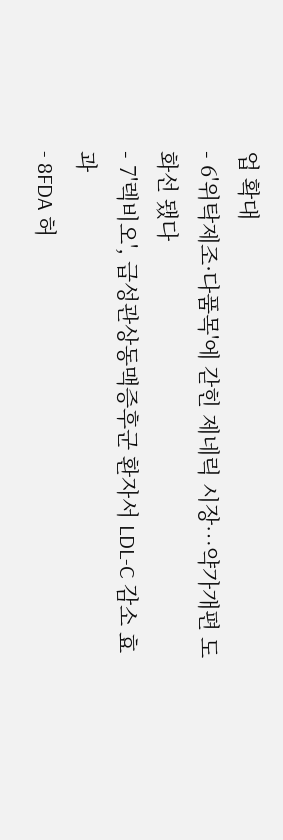업 확대
- 6'위탁제조·다품목'에 갇힌 제네릭 시장…약가개편 도화선 됐다
- 7'렉비오', 급성관상동맥증후군 환자서 LDL-C 감소 효과
- 8FDA 허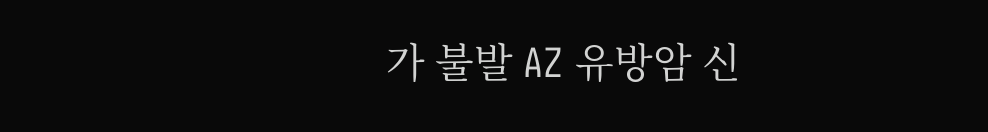가 불발 AZ 유방암 신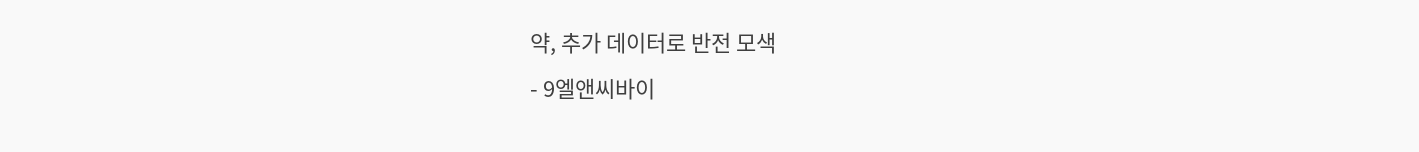약, 추가 데이터로 반전 모색
- 9엘앤씨바이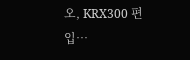오, KRX300 편입…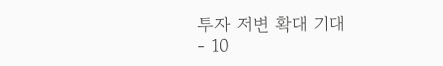투자 저변 확대 기대
- 10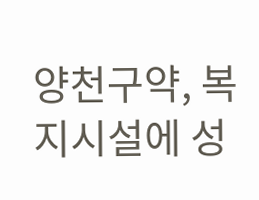양천구약, 복지시설에 성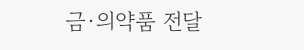금·의약품 전달